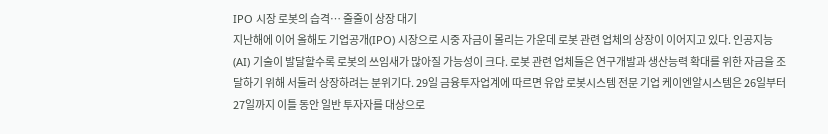IPO 시장 로봇의 습격… 줄줄이 상장 대기
지난해에 이어 올해도 기업공개(IPO) 시장으로 시중 자금이 몰리는 가운데 로봇 관련 업체의 상장이 이어지고 있다. 인공지능(AI) 기술이 발달할수록 로봇의 쓰임새가 많아질 가능성이 크다. 로봇 관련 업체들은 연구개발과 생산능력 확대를 위한 자금을 조달하기 위해 서둘러 상장하려는 분위기다. 29일 금융투자업계에 따르면 유압 로봇시스템 전문 기업 케이엔알시스템은 26일부터 27일까지 이틀 동안 일반 투자자를 대상으로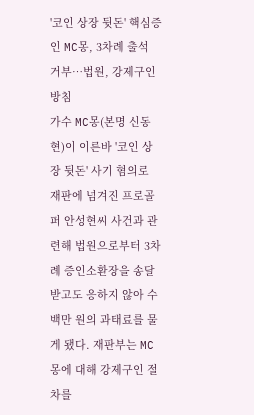'코인 상장 뒷돈' 핵심증인 MC몽, 3차례 출석 거부…법원, 강제구인 방침
가수 MC몽(본명 신동현)이 이른바 '코인 상장 뒷돈' 사기 혐의로 재판에 넘겨진 프로골퍼 안성현씨 사건과 관련해 법원으로부터 3차례 증인소환장을 송달받고도 응하지 않아 수백만 원의 과태료를 물게 됐다. 재판부는 MC몽에 대해 강제구인 절차를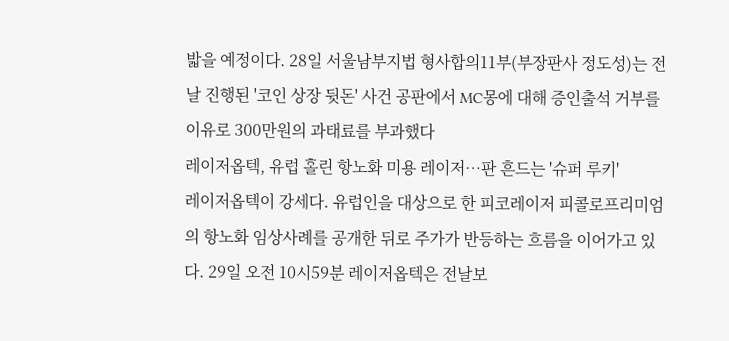밟을 예정이다. 28일 서울남부지법 형사합의11부(부장판사 정도성)는 전날 진행된 '코인 상장 뒷돈' 사건 공판에서 MC몽에 대해 증인출석 거부를 이유로 300만원의 과태료를 부과했다
레이저옵텍, 유럽 홀린 항노화 미용 레이저…판 흔드는 '슈퍼 루키'
레이저옵텍이 강세다. 유럽인을 대상으로 한 피코레이저 피콜로프리미엄의 항노화 임상사례를 공개한 뒤로 주가가 반등하는 흐름을 이어가고 있다. 29일 오전 10시59분 레이저옵텍은 전날보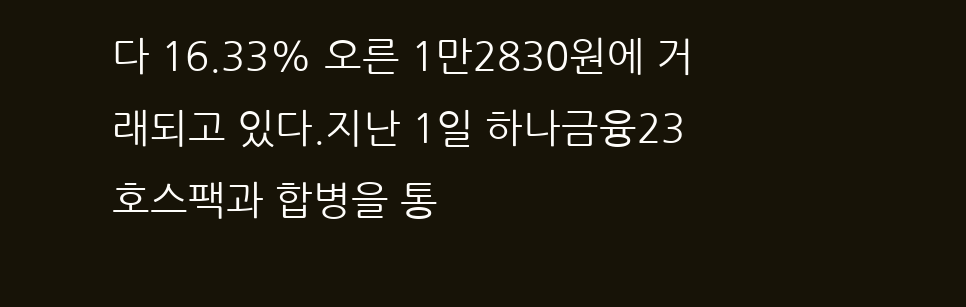다 16.33% 오른 1만2830원에 거래되고 있다.지난 1일 하나금융23호스팩과 합병을 통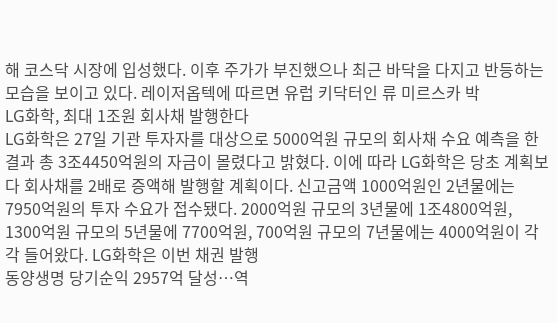해 코스닥 시장에 입성했다. 이후 주가가 부진했으나 최근 바닥을 다지고 반등하는 모습을 보이고 있다. 레이저옵텍에 따르면 유럽 키닥터인 류 미르스카 박
LG화학, 최대 1조원 회사채 발행한다
LG화학은 27일 기관 투자자를 대상으로 5000억원 규모의 회사채 수요 예측을 한 결과 총 3조4450억원의 자금이 몰렸다고 밝혔다. 이에 따라 LG화학은 당초 계획보다 회사채를 2배로 증액해 발행할 계획이다. 신고금액 1000억원인 2년물에는 7950억원의 투자 수요가 접수됐다. 2000억원 규모의 3년물에 1조4800억원, 1300억원 규모의 5년물에 7700억원, 700억원 규모의 7년물에는 4000억원이 각각 들어왔다. LG화학은 이번 채권 발행
동양생명 당기순익 2957억 달성…역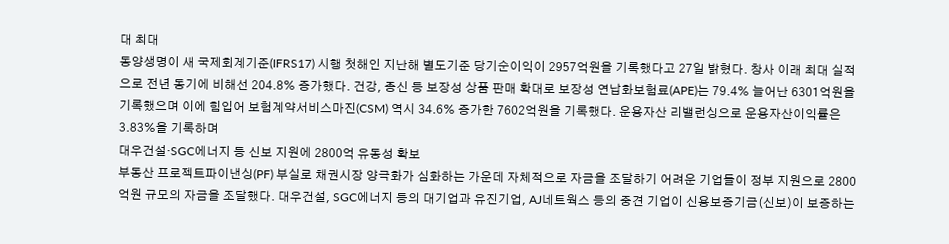대 최대
동양생명이 새 국제회계기준(IFRS17) 시행 첫해인 지난해 별도기준 당기순이익이 2957억원을 기록했다고 27일 밝혔다. 창사 이래 최대 실적으로 전년 동기에 비해선 204.8% 증가했다. 건강, 종신 등 보장성 상품 판매 확대로 보장성 연납화보험료(APE)는 79.4% 늘어난 6301억원을 기록했으며 이에 힘입어 보험계약서비스마진(CSM) 역시 34.6% 증가한 7602억원을 기록했다. 운용자산 리밸런싱으로 운용자산이익률은 3.83%을 기록하며
대우건설·SGC에너지 등 신보 지원에 2800억 유동성 확보
부동산 프로젝트파이낸싱(PF) 부실로 채권시장 양극화가 심화하는 가운데 자체적으로 자금을 조달하기 어려운 기업들이 정부 지원으로 2800억원 규모의 자금을 조달했다. 대우건설, SGC에너지 등의 대기업과 유진기업, AJ네트웍스 등의 중견 기업이 신용보증기금(신보)이 보증하는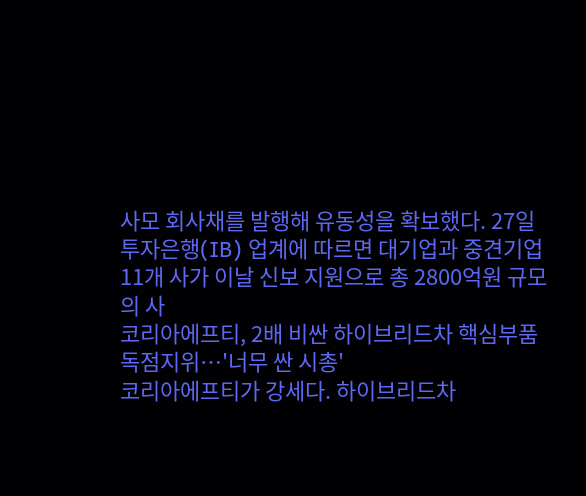사모 회사채를 발행해 유동성을 확보했다. 27일 투자은행(IB) 업계에 따르면 대기업과 중견기업 11개 사가 이날 신보 지원으로 총 2800억원 규모의 사
코리아에프티, 2배 비싼 하이브리드차 핵심부품 독점지위…'너무 싼 시총'
코리아에프티가 강세다. 하이브리드차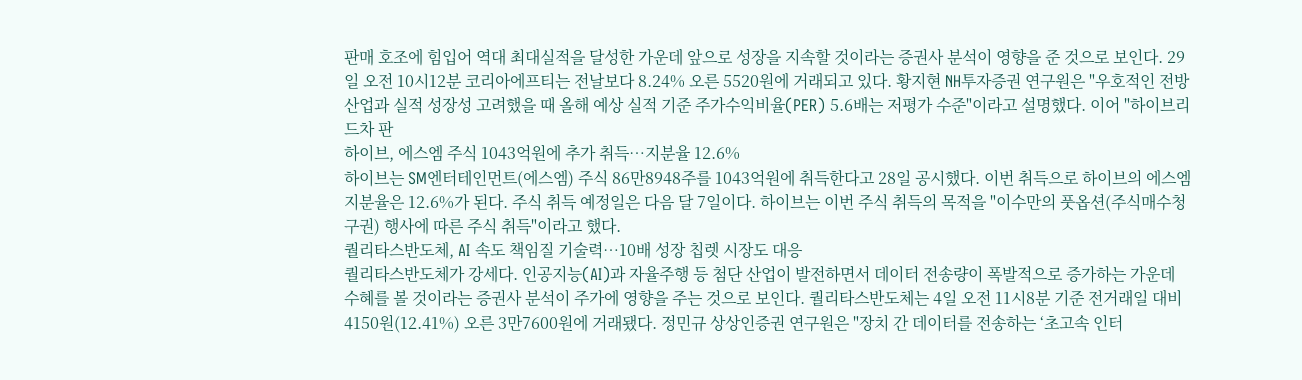판매 호조에 힘입어 역대 최대실적을 달성한 가운데 앞으로 성장을 지속할 것이라는 증권사 분석이 영향을 준 것으로 보인다. 29일 오전 10시12분 코리아에프티는 전날보다 8.24% 오른 5520원에 거래되고 있다. 황지현 NH투자증권 연구원은 "우호적인 전방산업과 실적 성장성 고려했을 때 올해 예상 실적 기준 주가수익비율(PER) 5.6배는 저평가 수준"이라고 설명했다. 이어 "하이브리드차 판
하이브, 에스엠 주식 1043억원에 추가 취득…지분율 12.6%
하이브는 SM엔터테인먼트(에스엠) 주식 86만8948주를 1043억원에 취득한다고 28일 공시했다. 이번 취득으로 하이브의 에스엠 지분율은 12.6%가 된다. 주식 취득 예정일은 다음 달 7일이다. 하이브는 이번 주식 취득의 목적을 "이수만의 풋옵션(주식매수청구권) 행사에 따른 주식 취득"이라고 했다.
퀄리타스반도체, AI 속도 책임질 기술력…10배 성장 칩렛 시장도 대응
퀄리타스반도체가 강세다. 인공지능(AI)과 자율주행 등 첨단 산업이 발전하면서 데이터 전송량이 폭발적으로 증가하는 가운데 수혜를 볼 것이라는 증권사 분석이 주가에 영향을 주는 것으로 보인다. 퀄리타스반도체는 4일 오전 11시8분 기준 전거래일 대비 4150원(12.41%) 오른 3만7600원에 거래됐다. 정민규 상상인증권 연구원은 "장치 간 데이터를 전송하는 ‘초고속 인터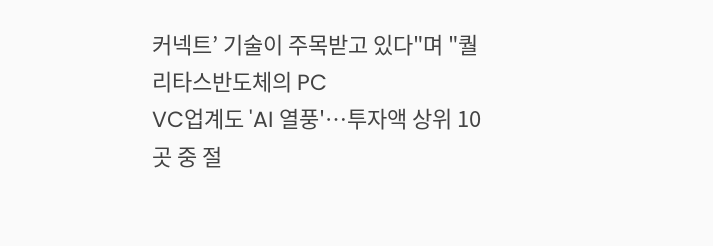커넥트’ 기술이 주목받고 있다"며 "퀄리타스반도체의 PC
VC업계도 'AI 열풍'…투자액 상위 10곳 중 절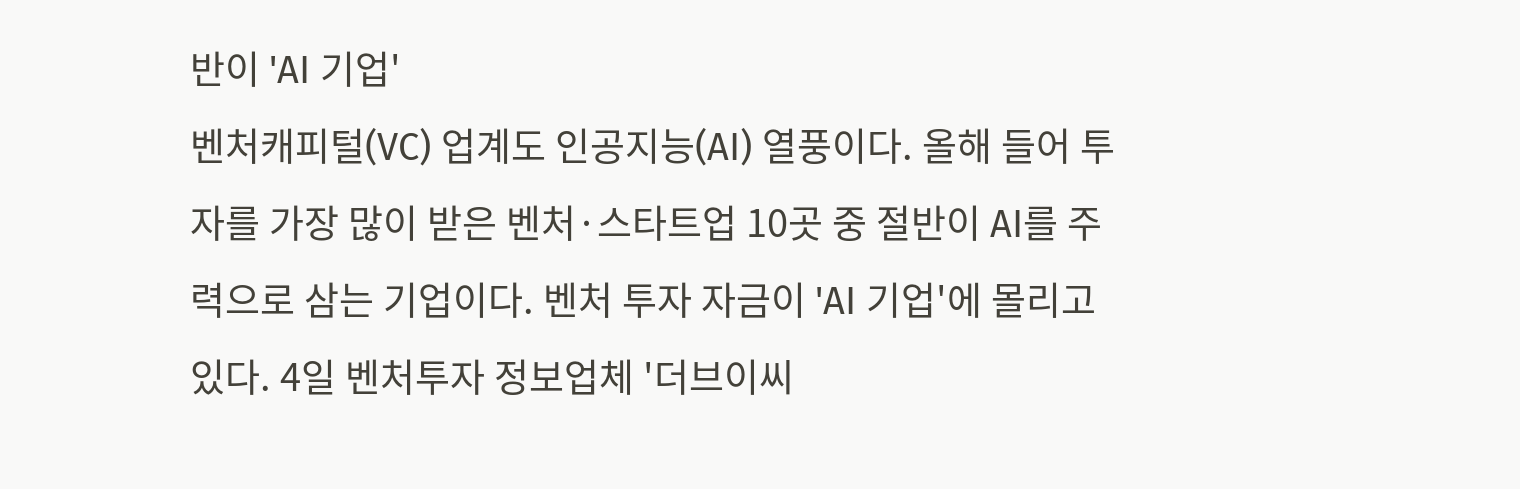반이 'AI 기업'
벤처캐피털(VC) 업계도 인공지능(AI) 열풍이다. 올해 들어 투자를 가장 많이 받은 벤처·스타트업 10곳 중 절반이 AI를 주력으로 삼는 기업이다. 벤처 투자 자금이 'AI 기업'에 몰리고 있다. 4일 벤처투자 정보업체 '더브이씨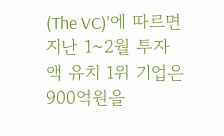(The VC)'에 따르면 지난 1~2월 투자액 유치 1위 기업은 900억원을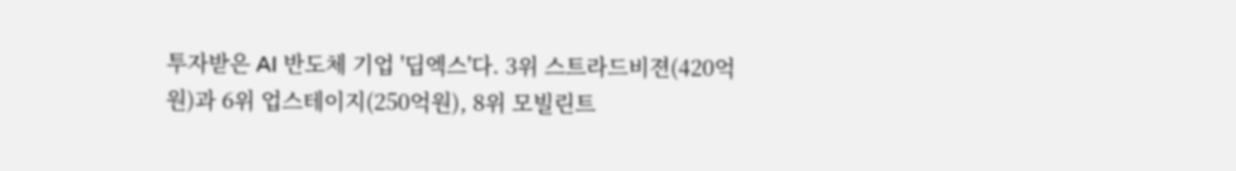투자받은 AI 반도체 기업 '딥엑스'다. 3위 스트라드비젼(420억원)과 6위 업스테이지(250억원), 8위 모빌린트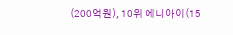(200억원), 10위 에니아이(15